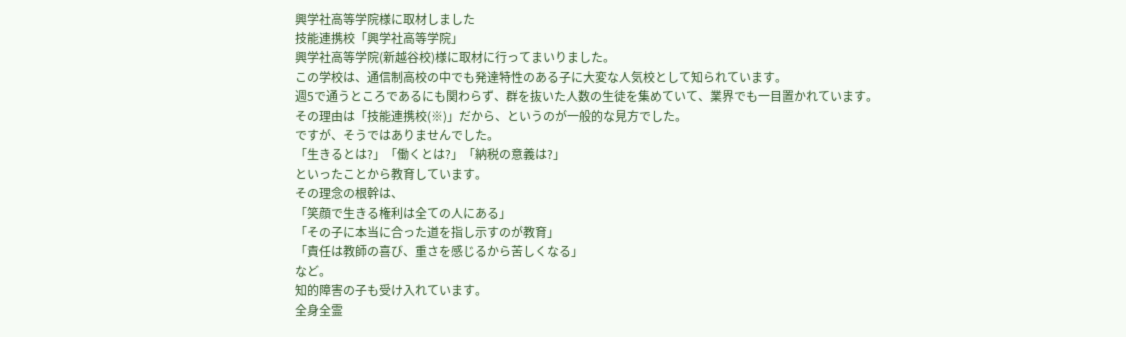興学社高等学院様に取材しました
技能連携校「興学社高等学院」
興学社高等学院(新越谷校)様に取材に行ってまいりました。
この学校は、通信制高校の中でも発達特性のある子に大変な人気校として知られています。
週5で通うところであるにも関わらず、群を抜いた人数の生徒を集めていて、業界でも一目置かれています。
その理由は「技能連携校(※)」だから、というのが一般的な見方でした。
ですが、そうではありませんでした。
「生きるとは?」「働くとは?」「納税の意義は?」
といったことから教育しています。
その理念の根幹は、
「笑顔で生きる権利は全ての人にある」
「その子に本当に合った道を指し示すのが教育」
「責任は教師の喜び、重さを感じるから苦しくなる」
など。
知的障害の子も受け入れています。
全身全霊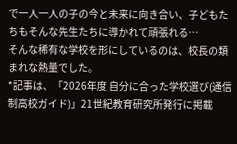で一人一人の子の今と未来に向き合い、子どもたちもそんな先生たちに導かれて頑張れる…
そんな稀有な学校を形にしているのは、校長の類まれな熱量でした。
*記事は、「2026年度 自分に合った学校選び(通信制高校ガイド)」21世紀教育研究所発行に掲載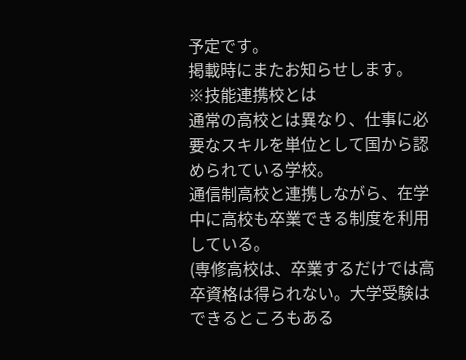予定です。
掲載時にまたお知らせします。
※技能連携校とは
通常の高校とは異なり、仕事に必要なスキルを単位として国から認められている学校。
通信制高校と連携しながら、在学中に高校も卒業できる制度を利用している。
(専修高校は、卒業するだけでは高卒資格は得られない。大学受験はできるところもある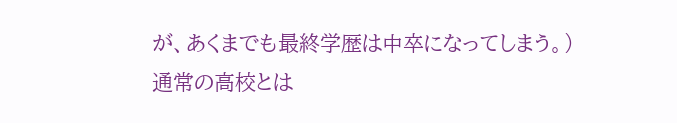が、あくまでも最終学歴は中卒になってしまう。)
通常の高校とは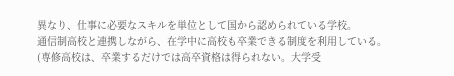異なり、仕事に必要なスキルを単位として国から認められている学校。
通信制高校と連携しながら、在学中に高校も卒業できる制度を利用している。
(専修高校は、卒業するだけでは高卒資格は得られない。大学受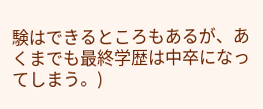験はできるところもあるが、あくまでも最終学歴は中卒になってしまう。)